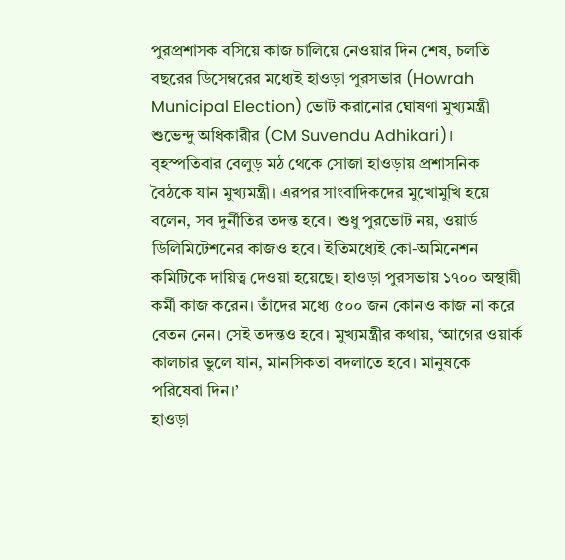পুরপ্রশাসক বসিয়ে কাজ চালিয়ে নেওয়ার দিন শেষ, চলতি বছরের ডিসেম্বরের মধ্যেই হাওড়া পুরসভার (Howrah Municipal Election) ভোট করানোর ঘোষণা মুখ্যমন্ত্রী শুভেন্দু অধিকারীর (CM Suvendu Adhikari)। বৃহস্পতিবার বেলুড় মঠ থেকে সোজা হাওড়ায় প্রশাসনিক বৈঠকে যান মুখ্যমন্ত্রী। এরপর সাংবাদিকদের মুখোমুখি হয়ে বলেন, সব দুর্নীতির তদন্ত হবে। শুধু পুরভোট নয়, ওয়ার্ড ডিলিমিটেশনের কাজও হবে। ইতিমধ্যেই কো-অমিনেশন কমিটিকে দায়িত্ব দেওয়া হয়েছে। হাওড়া পুরসভায় ১৭০০ অস্থায়ী কর্মী কাজ করেন। তাঁদের মধ্যে ৫০০ জন কোনও কাজ না করে বেতন নেন। সেই তদন্তও হবে। মুখ্যমন্ত্রীর কথায়, ‘আগের ওয়ার্ক কালচার ভুলে যান, মানসিকতা বদলাতে হবে। মানুষকে পরিষেবা দিন।’
হাওড়া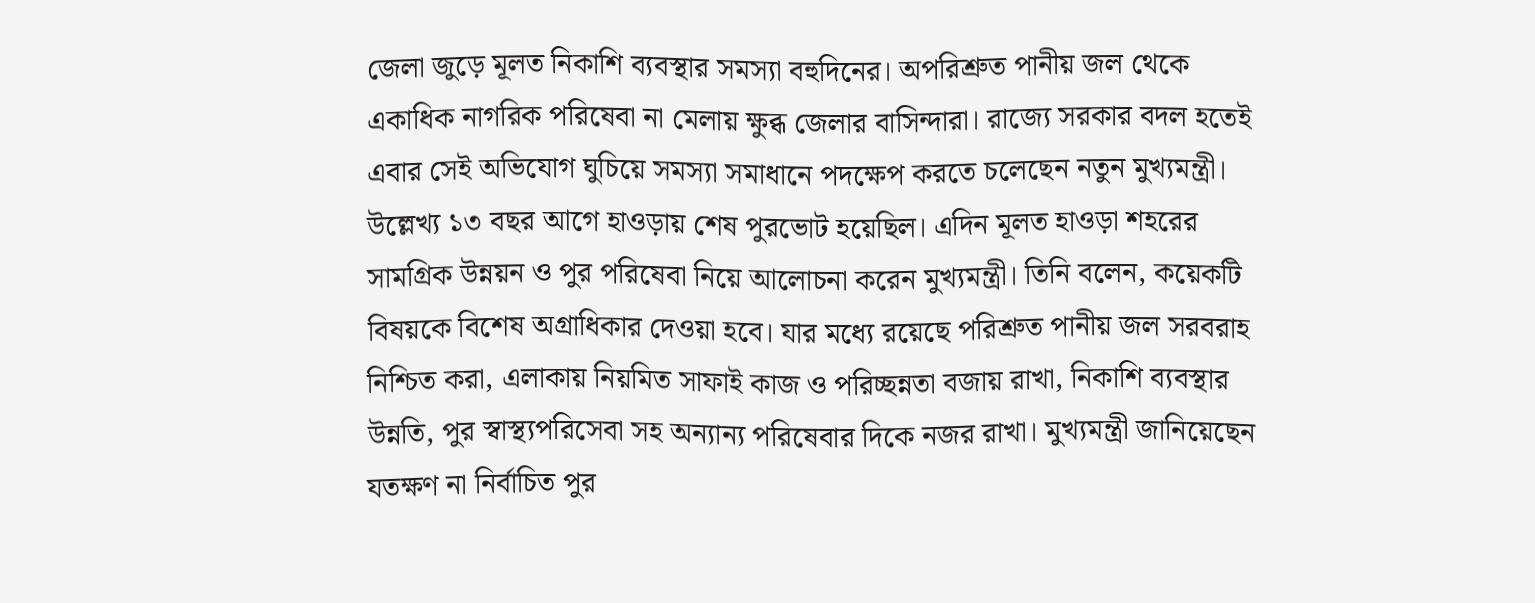জেলা জুড়ে মূলত নিকাশি ব্যবস্থার সমস্যা বহুদিনের। অপরিশ্রুত পানীয় জল থেকে একাধিক নাগরিক পরিষেবা না মেলায় ক্ষুব্ধ জেলার বাসিন্দারা। রাজ্যে সরকার বদল হতেই এবার সেই অভিযোগ ঘুচিয়ে সমস্যা সমাধানে পদক্ষেপ করতে চলেছেন নতুন মুখ্যমন্ত্রী। উল্লেখ্য ১৩ বছর আগে হাওড়ায় শেষ পুরভোট হয়েছিল। এদিন মূলত হাওড়া শহরের সামগ্রিক উন্নয়ন ও পুর পরিষেবা নিয়ে আলোচনা করেন মুখ্যমন্ত্রী। তিনি বলেন, কয়েকটি বিষয়কে বিশেষ অগ্রাধিকার দেওয়া হবে। যার মধ্যে রয়েছে পরিশ্রুত পানীয় জল সরবরাহ নিশ্চিত করা, এলাকায় নিয়মিত সাফাই কাজ ও পরিচ্ছন্নতা বজায় রাখা, নিকাশি ব্যবস্থার উন্নতি, পুর স্বাস্থ্যপরিসেবা সহ অন্যান্য পরিষেবার দিকে নজর রাখা। মুখ্যমন্ত্রী জানিয়েছেন যতক্ষণ না নির্বাচিত পুর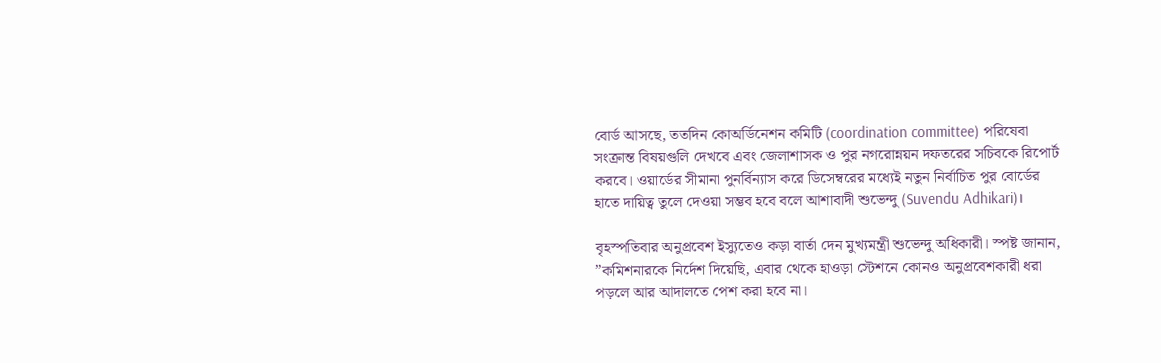বোর্ড আসছে, ততদিন কোঅর্ডিনেশন কমিটি (coordination committee) পরিষেবা সংক্রান্ত বিষয়গুলি দেখবে এবং জেলাশাসক ও পুর নগরোন্নয়ন দফতরের সচিবকে রিপোর্ট করবে। ওয়ার্ডের সীমানা পুনর্বিন্যাস করে ডিসেম্বরের মধ্যেই নতুন নির্বাচিত পুর বোর্ডের হাতে দায়িত্ব তুলে দেওয়া সম্ভব হবে বলে আশাবাদী শুভেন্দু (Suvendu Adhikari)।

বৃহস্পতিবার অনুপ্রবেশ ইস্যুতেও কড়া বার্তা দেন মুখ্যমন্ত্রী শুভেন্দু অধিকারী। স্পষ্ট জানান, ”কমিশনারকে নির্দেশ দিয়েছি, এবার থেকে হাওড়া স্টেশনে কোনও অনুপ্রবেশকারী ধরা পড়লে আর আদালতে পেশ করা হবে না।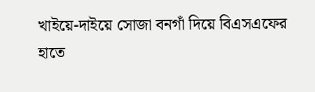খাইয়ে-দাইয়ে সোজা বনগাঁ দিয়ে বিএসএফের হাতে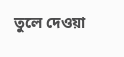তুলে দেওয়া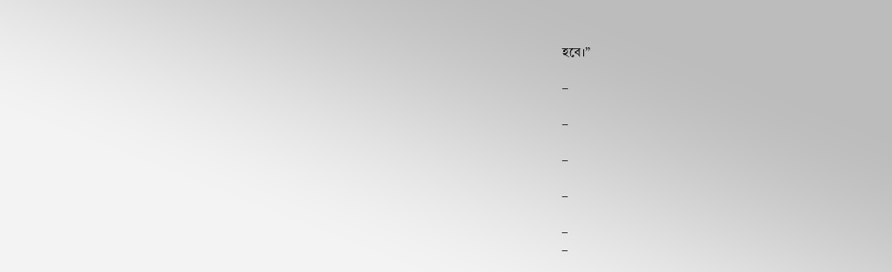হবে।”

–

–

–

–

–
–